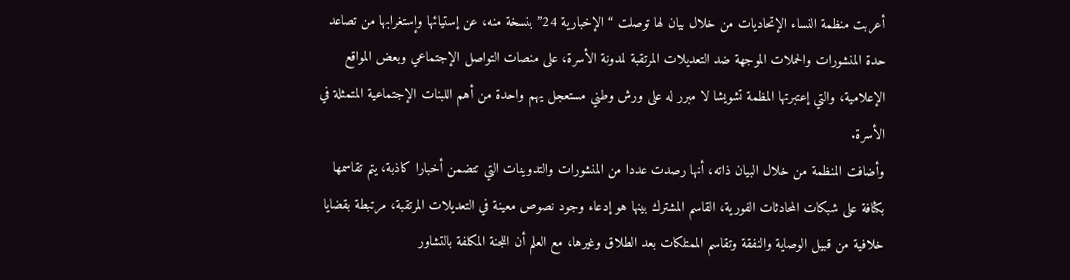أعربت منظمة النساء الإتحاديات من خلال بيان لها توصلت “الإخبارية 24” بنسخة منه، عن إستيائها وإستغرابها من تصاعد حدة المنشورات والحملات الموجهة ضد التعديلات المرتقبة لمدونة الأسرة، على منصات التواصل الإجتماعي وبعض المواقع الإعلامية، والتي إعتبرتها المظمة تشويشا لا مبرر له على ورش وطني مستعجل يهم واحدة من أهم اللبنات الإجتماعية المتمثلة في الأسرة.
وأضافت المنظمة من خلال البيان ذاته، أنها رصدت عددا من المنشورات والتدوينات التي تتضمن أخبارا كاذبة، يتم تقاسمها بكثافة على شبكات المحادثات الفورية، القاسم المشترك بينها هو إدعاء وجود نصوص معينة في التعديلات المرتقبة، مرتبطة بقضايا خلافية من قبيل الوصاية والنفقة وتقاسم الممتلكات بعد الطلاق وغيرها، مع العلم أن اللجنة المكلفة بالتشاور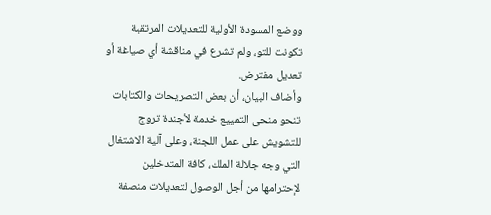ووضع المسودة الأولية للتعديلات المرتقبة تكونت للتو، ولم تشرع في مناقشة أي صياغة أو تعديل مفترض.
وأضاف البيان، أن بعض التصريحات والكتابات تنحو منحى التمييع خدمة لأجندة تروج للتشويش على عمل اللجنة، وعلى آلية الاشتغال التي وجه جلالة الملك، كافة المتدخلين لإحترامها من أجل الوصول لتعديلات منصفة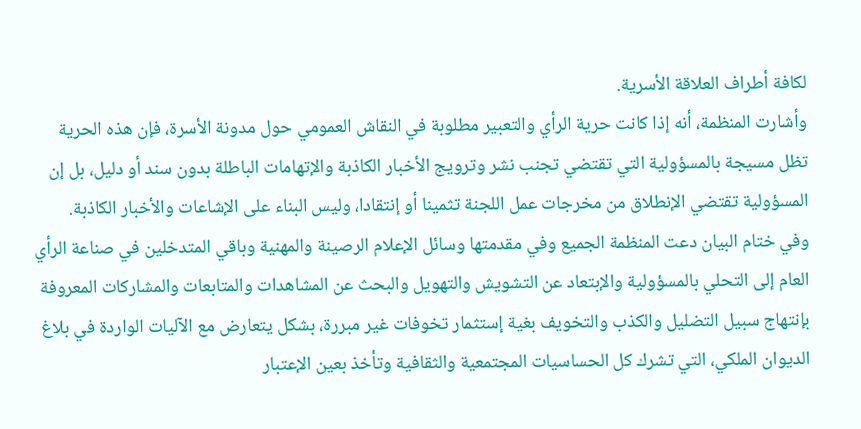لكافة أطراف العلاقة الأسرية.
وأشارت المنظمة، أنه إذا كانت حرية الرأي والتعبير مطلوبة في النقاش العمومي حول مدونة الأسرة، فإن هذه الحرية تظل مسيجة بالمسؤولية التي تقتضي تجنب نشر وترويج الأخبار الكاذبة والإتهامات الباطلة بدون سند أو دليل، بل إن المسؤولية تقتضي الإنطلاق من مخرجات عمل اللجنة تثمينا أو إنتقادا، وليس البناء على الإشاعات والأخبار الكاذبة.
وفي ختام البيان دعت المنظمة الجميع وفي مقدمتها وسائل الإعلام الرصينة والمهنية وباقي المتدخلين في صناعة الرأي العام إلى التحلي بالمسؤولية والإبتعاد عن التشويش والتهويل والبحث عن المشاهدات والمتابعات والمشاركات المعروفة بإنتهاج سبيل التضليل والكذب والتخويف بغية إستثمار تخوفات غير مبررة، بشكل يتعارض مع الآليات الواردة في بلاغ الديوان الملكي، التي تشرك كل الحساسيات المجتمعية والثقافية وتأخذ بعين الإعتبار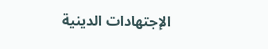الإجتهادات الدينية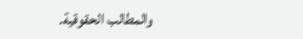والمطالب الحقوقية.